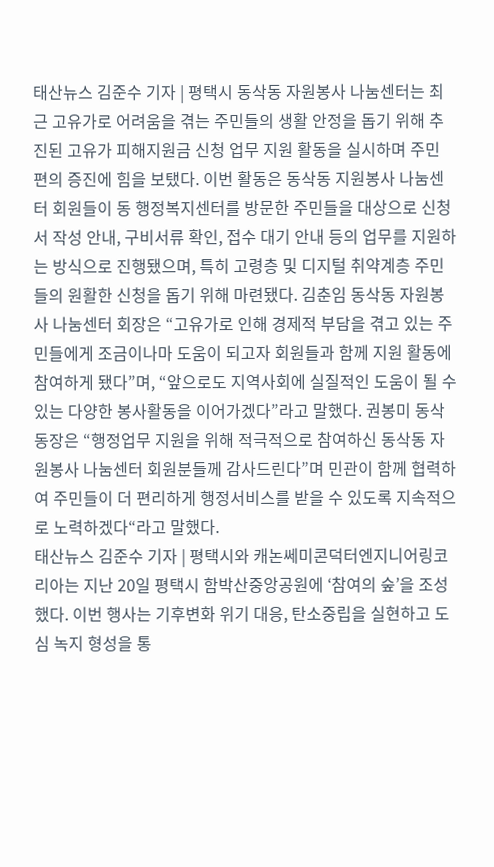태산뉴스 김준수 기자 | 평택시 동삭동 자원봉사 나눔센터는 최근 고유가로 어려움을 겪는 주민들의 생활 안정을 돕기 위해 추진된 고유가 피해지원금 신청 업무 지원 활동을 실시하며 주민 편의 증진에 힘을 보탰다. 이번 활동은 동삭동 지원봉사 나눔센터 회원들이 동 행정복지센터를 방문한 주민들을 대상으로 신청서 작성 안내, 구비서류 확인, 접수 대기 안내 등의 업무를 지원하는 방식으로 진행됐으며, 특히 고령층 및 디지털 취약계층 주민들의 원활한 신청을 돕기 위해 마련됐다. 김춘임 동삭동 자원봉사 나눔센터 회장은 “고유가로 인해 경제적 부담을 겪고 있는 주민들에게 조금이나마 도움이 되고자 회원들과 함께 지원 활동에 참여하게 됐다”며, “앞으로도 지역사회에 실질적인 도움이 될 수 있는 다양한 봉사활동을 이어가겠다”라고 말했다. 권봉미 동삭동장은 “행정업무 지원을 위해 적극적으로 참여하신 동삭동 자원봉사 나눔센터 회원분들께 감사드린다”며 민관이 함께 협력하여 주민들이 더 편리하게 행정서비스를 받을 수 있도록 지속적으로 노력하겠다“라고 말했다.
태산뉴스 김준수 기자 | 평택시와 캐논쎄미콘덕터엔지니어링코리아는 지난 20일 평택시 함박산중앙공원에 ‘참여의 숲’을 조성했다. 이번 행사는 기후변화 위기 대응, 탄소중립을 실현하고 도심 녹지 형성을 통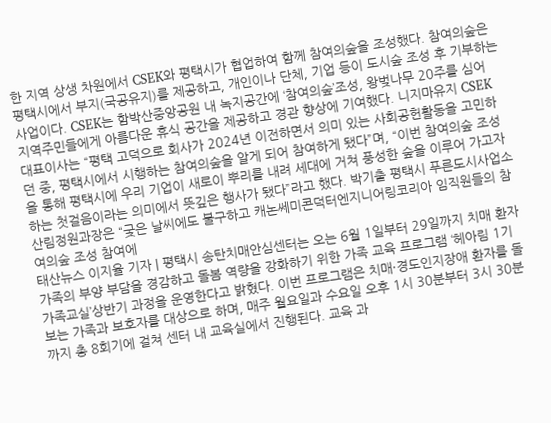한 지역 상생 차원에서 CSEK와 평택시가 협업하여 함께 참여의숲을 조성했다. 참여의숲은 평택시에서 부지(국공유지)를 제공하고, 개인이나 단체, 기업 등이 도시숲 조성 후 기부하는 사업이다. CSEK는 함박산중앙공원 내 녹지공간에 ‘참여의숲’조성, 왕벚나무 20주를 심어 지역주민들에게 아름다운 휴식 공간을 제공하고 경관 향상에 기여했다. 니지마유지 CSEK 대표이사는 “평택 고덕으로 회사가 2024년 이전하면서 의미 있는 사회공헌활동을 고민하던 중, 평택시에서 시행하는 참여의숲을 알게 되어 참여하게 됐다”며, “이번 참여의숲 조성을 통해 평택시에 우리 기업이 새로이 뿌리를 내려 세대에 거쳐 풍성한 숲을 이루어 가고자 하는 첫걸음이라는 의미에서 뜻깊은 행사가 됐다”라고 했다. 박기출 평택시 푸른도시사업소 산림정원과장은 “궂은 날씨에도 불구하고 캐논쎄미콘덕터엔지니어링코리아 임직원들의 참여의숲 조성 참여에
태산뉴스 이지율 기자 | 평택시 송탄치매안심센터는 오는 6월 1일부터 29일까지 치매 환자 가족의 부양 부담을 경감하고 돌봄 역량을 강화하기 위한 가족 교육 프로그램 ‘헤아림 1기 가족교실’상반기 과정을 운영한다고 밝혔다. 이번 프로그램은 치매·경도인지장애 환자를 돌보는 가족과 보호자를 대상으로 하며, 매주 월요일과 수요일 오후 1시 30분부터 3시 30분까지 총 8회기에 걸쳐 센터 내 교육실에서 진행된다. 교육 과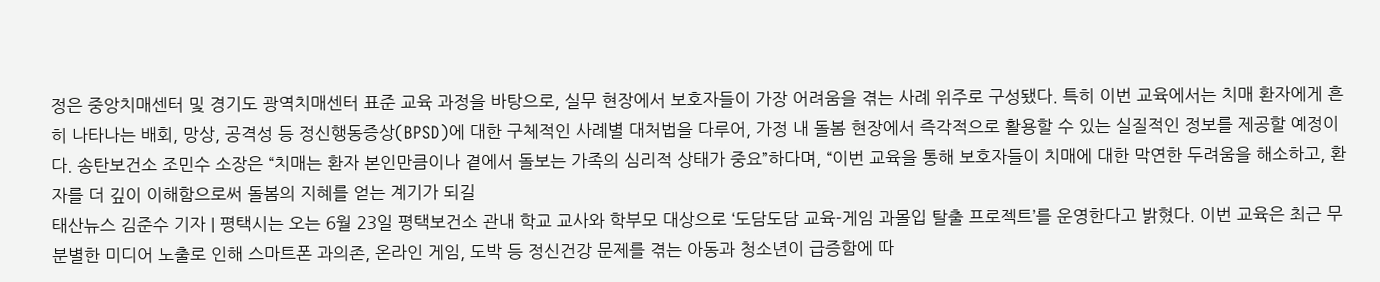정은 중앙치매센터 및 경기도 광역치매센터 표준 교육 과정을 바탕으로, 실무 현장에서 보호자들이 가장 어려움을 겪는 사례 위주로 구성됐다. 특히 이번 교육에서는 치매 환자에게 흔히 나타나는 배회, 망상, 공격성 등 정신행동증상(BPSD)에 대한 구체적인 사례별 대처법을 다루어, 가정 내 돌봄 현장에서 즉각적으로 활용할 수 있는 실질적인 정보를 제공할 예정이다. 송탄보건소 조민수 소장은 “치매는 환자 본인만큼이나 곁에서 돌보는 가족의 심리적 상태가 중요”하다며, “이번 교육을 통해 보호자들이 치매에 대한 막연한 두려움을 해소하고, 환자를 더 깊이 이해함으로써 돌봄의 지혜를 얻는 계기가 되길
태산뉴스 김준수 기자 | 평택시는 오는 6월 23일 평택보건소 관내 학교 교사와 학부모 대상으로 ‘도담도담 교육-게임 과몰입 탈출 프로젝트’를 운영한다고 밝혔다. 이번 교육은 최근 무분별한 미디어 노출로 인해 스마트폰 과의존, 온라인 게임, 도박 등 정신건강 문제를 겪는 아동과 청소년이 급증함에 따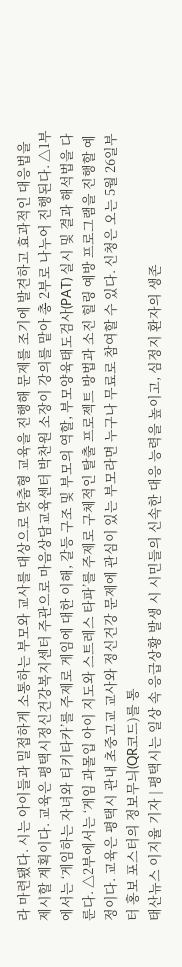라 마련됐다. 시는 아이들과 밀접하게 소통하는 부모와 교사를 대상으로 맞춤형 교육을 진행해 문제를 조기에 발견하고 효과적인 대응법을 제시할 계획이다. 교육은 평택시정신건강복지센터 주관으로 마음상담교육센터 박찬원 소장이 강의를 맡아 총 2부로 나누어 진행된다. △1부에서는 ‘게임하는 자녀와 티키타카’를 주제로 게임에 대한 이해, 갈등 구조 및 부모의 역할, 부모양육태도검사(PAT) 실시 및 결과 해석법을 다룬다. △2부에서는 ‘게임 과몰입 아이 지도와 스트레스 타파’를 주제로 구체적인 탈출 프로젝트 방법과 소진 힐링 예방 프로그램을 진행할 예정이다. 교육은 평택시 관내 초중고교 교사와 정신건강 문제에 관심이 있는 부모라면 누구나 무료로 참여할 수 있다. 신청은 오는 5월 26일부터 홍보 포스터의 정보무늬(QR코드)를 통
태산뉴스 이지율 기자 | 평택시는 일상 속 응급상황 발생 시 시민들의 신속한 대응 능력을 높이고, 심정지 환자의 생존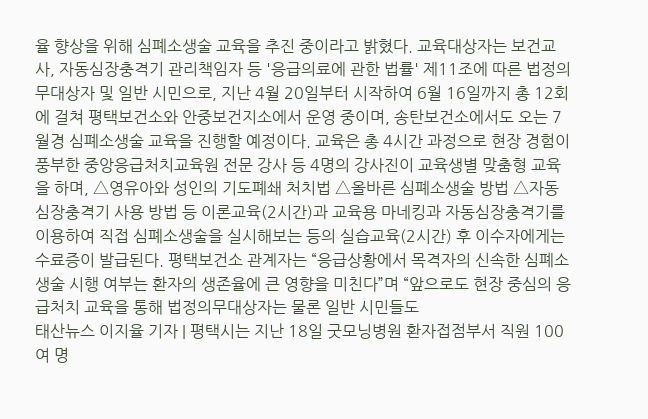율 향상을 위해 심폐소생술 교육을 추진 중이라고 밝혔다. 교육대상자는 보건교사, 자동심장충격기 관리책임자 등 '응급의료에 관한 법률' 제11조에 따른 법정의무대상자 및 일반 시민으로, 지난 4월 20일부터 시작하여 6월 16일까지 총 12회에 걸쳐 평택보건소와 안중보건지소에서 운영 중이며, 송탄보건소에서도 오는 7월경 심폐소생술 교육을 진행할 예정이다. 교육은 총 4시간 과정으로 현장 경험이 풍부한 중앙응급처치교육원 전문 강사 등 4명의 강사진이 교육생별 맞춤형 교육을 하며, △영유아와 성인의 기도폐쇄 처치법 △올바른 심폐소생술 방법 △자동심장충격기 사용 방법 등 이론교육(2시간)과 교육용 마네킹과 자동심장충격기를 이용하여 직접 심폐소생술을 실시해보는 등의 실습교육(2시간) 후 이수자에게는 수료증이 발급된다. 평택보건소 관계자는 “응급상황에서 목격자의 신속한 심폐소생술 시행 여부는 환자의 생존율에 큰 영향을 미친다”며 “앞으로도 현장 중심의 응급처치 교육을 통해 법정의무대상자는 물론 일반 시민들도
태산뉴스 이지율 기자 | 평택시는 지난 18일 굿모닝병원 환자접점부서 직원 100여 명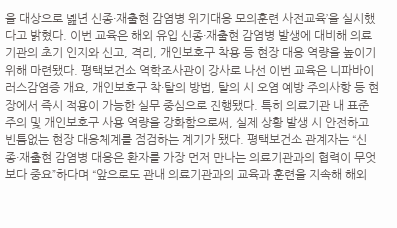을 대상으로 녪년 신종·재출현 감염병 위기대응 모의훈련 사전교육’을 실시했다고 밝혔다. 이번 교육은 해외 유입 신종·재출현 감염병 발생에 대비해 의료기관의 초기 인지와 신고, 격리, 개인보호구 착용 등 현장 대응 역량을 높이기 위해 마련됐다. 평택보건소 역학조사관이 강사로 나선 이번 교육은 니파바이러스감염증 개요, 개인보호구 착·탈의 방법, 탈의 시 오염 예방 주의사항 등 현장에서 즉시 적용이 가능한 실무 중심으로 진행됐다. 특히 의료기관 내 표준주의 및 개인보호구 사용 역량을 강화함으로써, 실제 상황 발생 시 안전하고 빈틈없는 현장 대응체계를 점검하는 계기가 됐다. 평택보건소 관계자는 “신종·재출현 감염병 대응은 환자를 가장 먼저 만나는 의료기관과의 협력이 무엇보다 중요”하다며 “앞으로도 관내 의료기관과의 교육과 훈련을 지속해 해외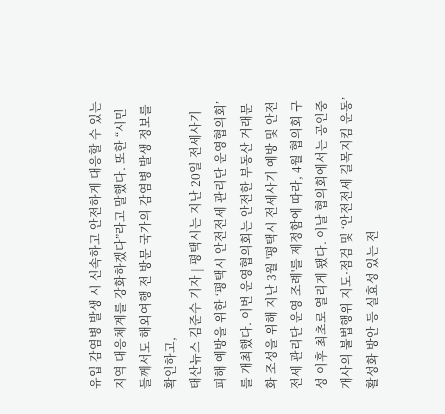유입 감염병 발생 시 신속하고 안전하게 대응할 수 있는 지역 대응체계를 강화하겠다”라고 말했다. 또한 “시민들께서도 해외여행 전 방문 국가의 감염병 발생 정보를 확인하고,
태산뉴스 김준수 기자 | 평택시는 지난 20일 전세사기 피해 예방을 위한 ‘평택시 안전전세 관리단 운영협의회’를 개최했다. 이번 운영협의회는 안전한 부동산 거래문화 조성을 위해 지난 3월 '평택시 전세사기 예방 및 안전전세 관리단 운영 조례'를 제정함에 따라, 4월 협의회 구성 이후 최초로 열리게 됐다. 이날 협의회에서는 공인중개사의 불법행위 지도·점검 및 ‘안전전세 길목지킴 운동’활성화 방안 등 실효성 있는 전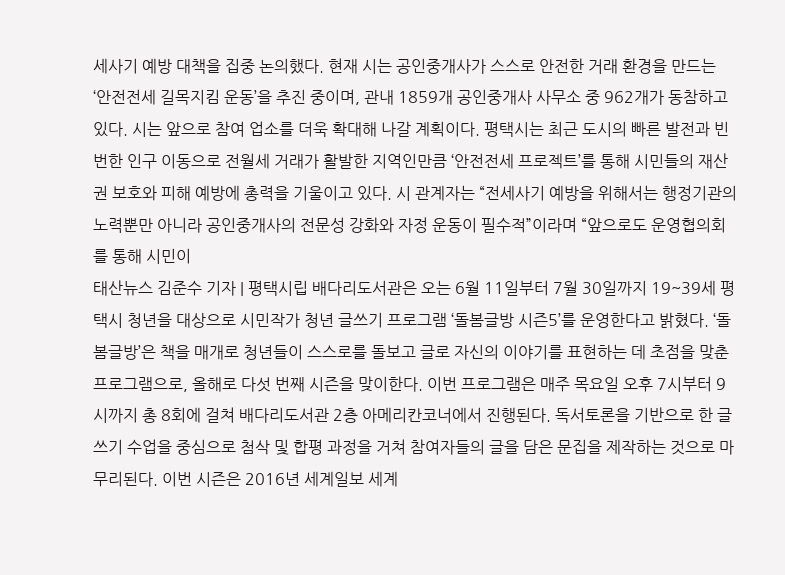세사기 예방 대책을 집중 논의했다. 현재 시는 공인중개사가 스스로 안전한 거래 환경을 만드는 ‘안전전세 길목지킴 운동’을 추진 중이며, 관내 1859개 공인중개사 사무소 중 962개가 동참하고 있다. 시는 앞으로 참여 업소를 더욱 확대해 나갈 계획이다. 평택시는 최근 도시의 빠른 발전과 빈번한 인구 이동으로 전월세 거래가 활발한 지역인만큼 ‘안전전세 프로젝트’를 통해 시민들의 재산권 보호와 피해 예방에 총력을 기울이고 있다. 시 관계자는 “전세사기 예방을 위해서는 행정기관의 노력뿐만 아니라 공인중개사의 전문성 강화와 자정 운동이 필수적”이라며 “앞으로도 운영협의회를 통해 시민이
태산뉴스 김준수 기자 | 평택시립 배다리도서관은 오는 6월 11일부터 7월 30일까지 19~39세 평택시 청년을 대상으로 시민작가 청년 글쓰기 프로그램 ‘돌봄글방 시즌5’를 운영한다고 밝혔다. ‘돌봄글방’은 책을 매개로 청년들이 스스로를 돌보고 글로 자신의 이야기를 표현하는 데 초점을 맞춘 프로그램으로, 올해로 다섯 번째 시즌을 맞이한다. 이번 프로그램은 매주 목요일 오후 7시부터 9시까지 총 8회에 걸쳐 배다리도서관 2층 아메리칸코너에서 진행된다. 독서토론을 기반으로 한 글쓰기 수업을 중심으로 첨삭 및 합평 과정을 거쳐 참여자들의 글을 담은 문집을 제작하는 것으로 마무리된다. 이번 시즌은 2016년 세계일보 세계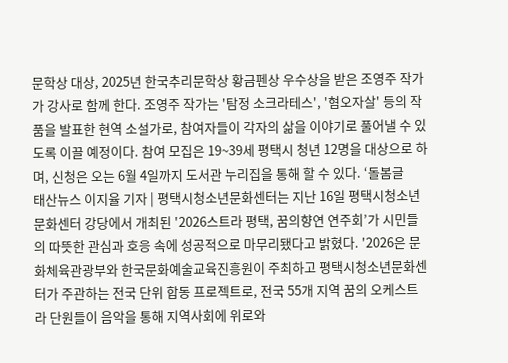문학상 대상, 2025년 한국추리문학상 황금펜상 우수상을 받은 조영주 작가가 강사로 함께 한다. 조영주 작가는 '탐정 소크라테스', '혐오자살' 등의 작품을 발표한 현역 소설가로, 참여자들이 각자의 삶을 이야기로 풀어낼 수 있도록 이끌 예정이다. 참여 모집은 19~39세 평택시 청년 12명을 대상으로 하며, 신청은 오는 6월 4일까지 도서관 누리집을 통해 할 수 있다. ‘돌봄글
태산뉴스 이지율 기자 | 평택시청소년문화센터는 지난 16일 평택시청소년문화센터 강당에서 개최된 '2026스트라 평택, 꿈의향연 연주회’가 시민들의 따뜻한 관심과 호응 속에 성공적으로 마무리됐다고 밝혔다. '2026은 문화체육관광부와 한국문화예술교육진흥원이 주최하고 평택시청소년문화센터가 주관하는 전국 단위 합동 프로젝트로, 전국 55개 지역 꿈의 오케스트라 단원들이 음악을 통해 지역사회에 위로와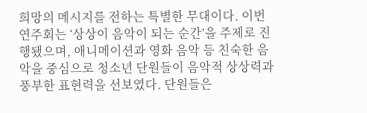희망의 메시지를 전하는 특별한 무대이다. 이번 연주회는 ‘상상이 음악이 되는 순간’을 주제로 진행됐으며, 애니메이션과 영화 음악 등 친숙한 음악을 중심으로 청소년 단원들이 음악적 상상력과 풍부한 표현력을 선보였다. 단원들은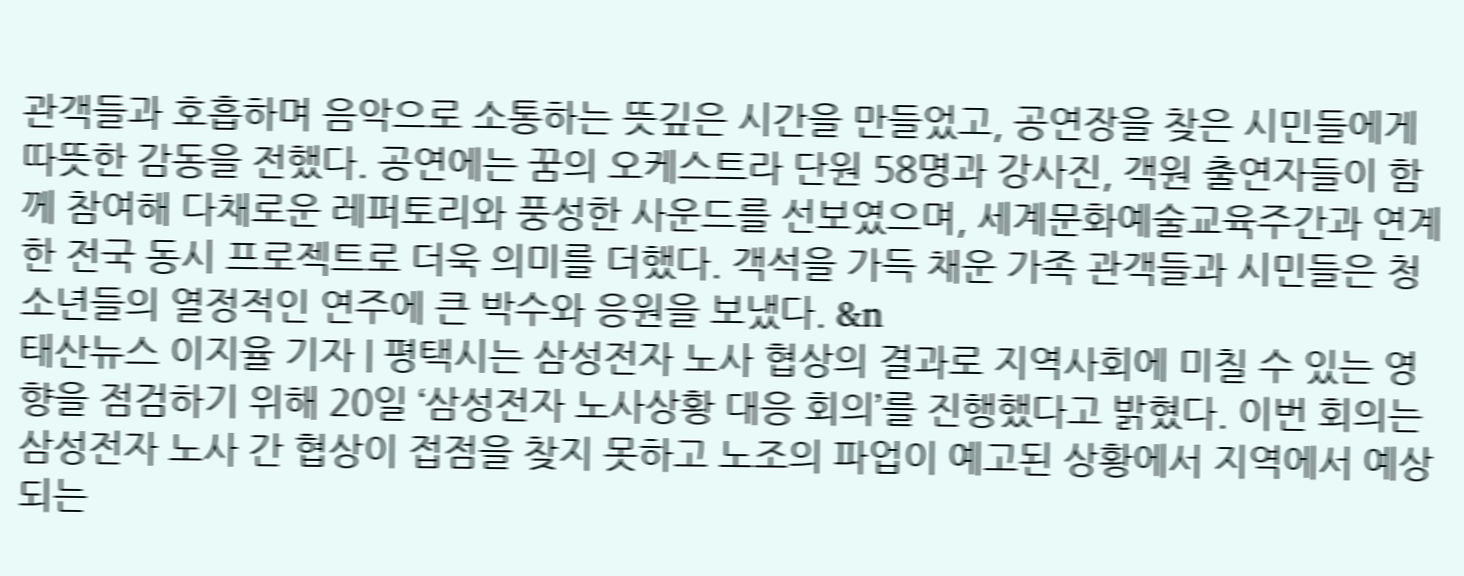관객들과 호흡하며 음악으로 소통하는 뜻깊은 시간을 만들었고, 공연장을 찾은 시민들에게 따뜻한 감동을 전했다. 공연에는 꿈의 오케스트라 단원 58명과 강사진, 객원 출연자들이 함께 참여해 다채로운 레퍼토리와 풍성한 사운드를 선보였으며, 세계문화예술교육주간과 연계한 전국 동시 프로젝트로 더욱 의미를 더했다. 객석을 가득 채운 가족 관객들과 시민들은 청소년들의 열정적인 연주에 큰 박수와 응원을 보냈다. &n
태산뉴스 이지율 기자 | 평택시는 삼성전자 노사 협상의 결과로 지역사회에 미칠 수 있는 영향을 점검하기 위해 20일 ‘삼성전자 노사상황 대응 회의’를 진행했다고 밝혔다. 이번 회의는 삼성전자 노사 간 협상이 접점을 찾지 못하고 노조의 파업이 예고된 상황에서 지역에서 예상되는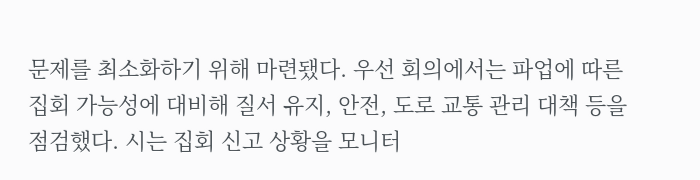문제를 최소화하기 위해 마련됐다. 우선 회의에서는 파업에 따른 집회 가능성에 대비해 질서 유지, 안전, 도로 교통 관리 대책 등을 점검했다. 시는 집회 신고 상황을 모니터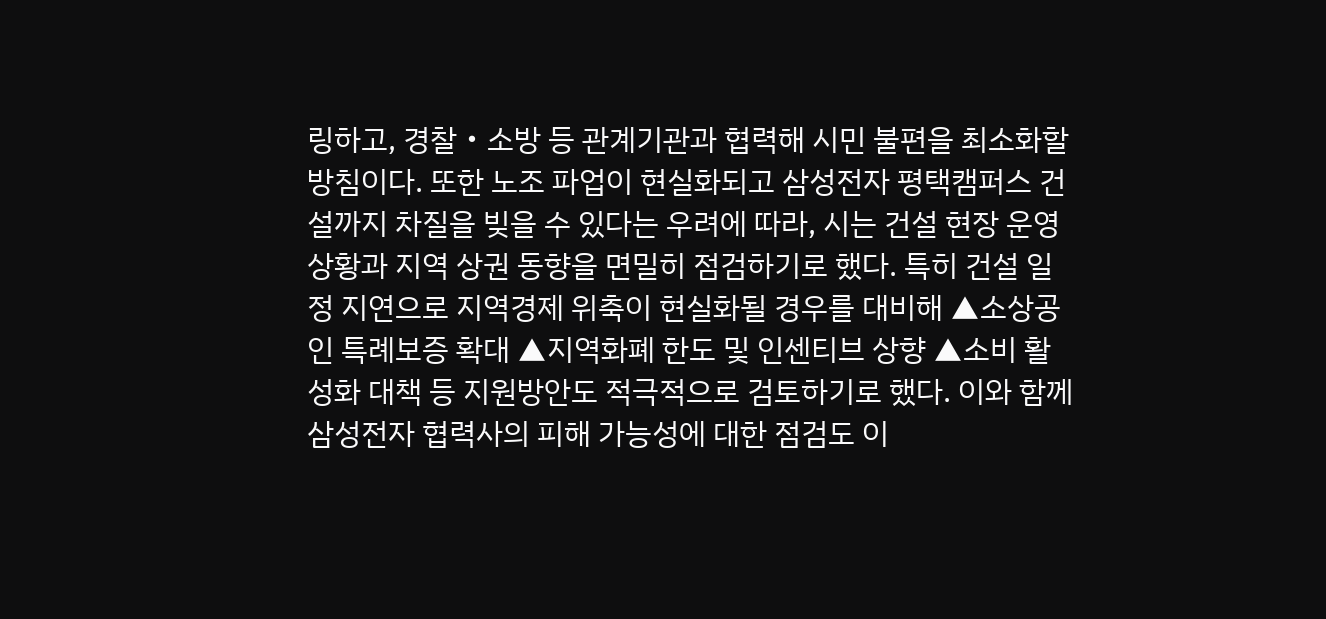링하고, 경찰‧소방 등 관계기관과 협력해 시민 불편을 최소화할 방침이다. 또한 노조 파업이 현실화되고 삼성전자 평택캠퍼스 건설까지 차질을 빚을 수 있다는 우려에 따라, 시는 건설 현장 운영 상황과 지역 상권 동향을 면밀히 점검하기로 했다. 특히 건설 일정 지연으로 지역경제 위축이 현실화될 경우를 대비해 ▲소상공인 특례보증 확대 ▲지역화폐 한도 및 인센티브 상향 ▲소비 활성화 대책 등 지원방안도 적극적으로 검토하기로 했다. 이와 함께 삼성전자 협력사의 피해 가능성에 대한 점검도 이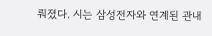뤄졌다. 시는 삼성전자와 연계된 관내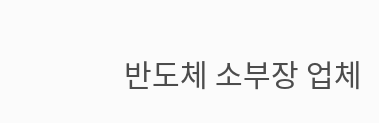반도체 소부장 업체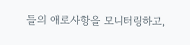들의 애로사항을 모니터링하고,